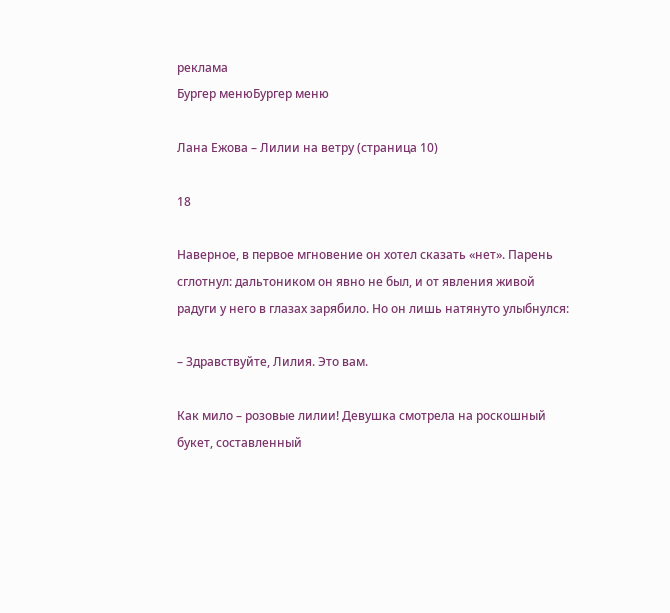реклама
Бургер менюБургер меню

Лана Ежова – Лилии на ветру (страница 10)

18

Наверное, в первое мгновение он хотел сказать «нет». Парень сглотнул: дальтоником он явно не был, и от явления живой радуги у него в глазах зарябило. Но он лишь натянуто улыбнулся:

– Здравствуйте, Лилия. Это вам.

Как мило – розовые лилии! Девушка смотрела на роскошный букет, составленный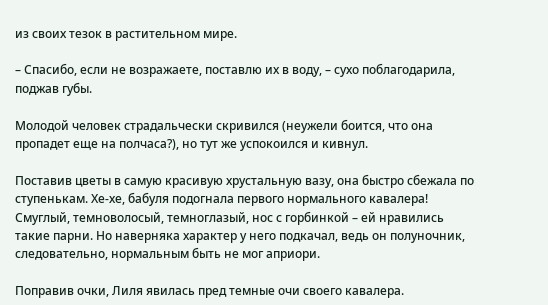из своих тезок в растительном мире.

– Спасибо, если не возражаете, поставлю их в воду, – сухо поблагодарила, поджав губы.

Молодой человек страдальчески скривился (неужели боится, что она пропадет еще на полчаса?), но тут же успокоился и кивнул.

Поставив цветы в самую красивую хрустальную вазу, она быстро сбежала по ступенькам. Хе-хе, бабуля подогнала первого нормального кавалера! Смуглый, темноволосый, темноглазый, нос с горбинкой – ей нравились такие парни. Но наверняка характер у него подкачал, ведь он полуночник, следовательно, нормальным быть не мог априори.

Поправив очки, Лиля явилась пред темные очи своего кавалера.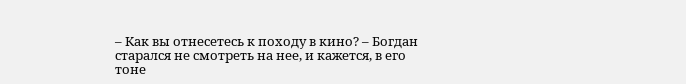– Как вы отнесетесь к походу в кино? – Богдан старался не смотреть на нее, и кажется, в его тоне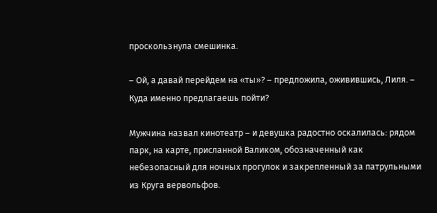проскользнула смешинка.

– Ой, а давай перейдем на «ты»? – предложила, оживившись, Лиля. – Куда именно предлагаешь пойти?

Мужчина назвал кинотеатр – и девушка радостно оскалилась: рядом парк, на карте, присланной Валиком, обозначенный как небезопасный для ночных прогулок и закрепленный за патрульными из Круга вервольфов.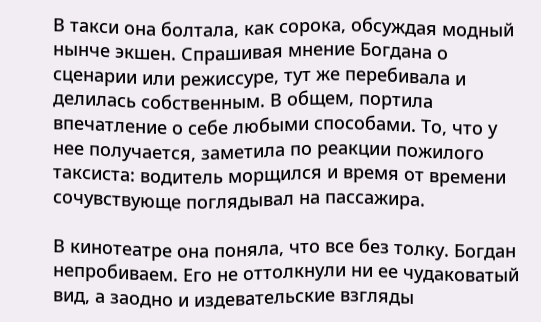В такси она болтала, как сорока, обсуждая модный нынче экшен. Спрашивая мнение Богдана о сценарии или режиссуре, тут же перебивала и делилась собственным. В общем, портила впечатление о себе любыми способами. То, что у нее получается, заметила по реакции пожилого таксиста: водитель морщился и время от времени сочувствующе поглядывал на пассажира.

В кинотеатре она поняла, что все без толку. Богдан непробиваем. Его не оттолкнули ни ее чудаковатый вид, а заодно и издевательские взгляды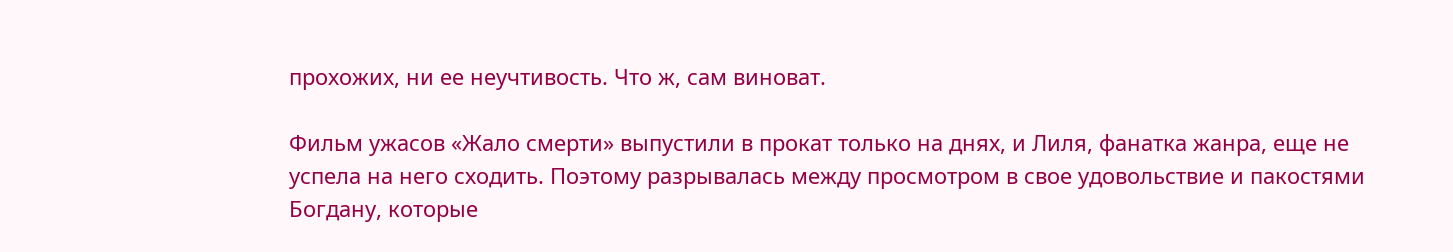прохожих, ни ее неучтивость. Что ж, сам виноват.

Фильм ужасов «Жало смерти» выпустили в прокат только на днях, и Лиля, фанатка жанра, еще не успела на него сходить. Поэтому разрывалась между просмотром в свое удовольствие и пакостями Богдану, которые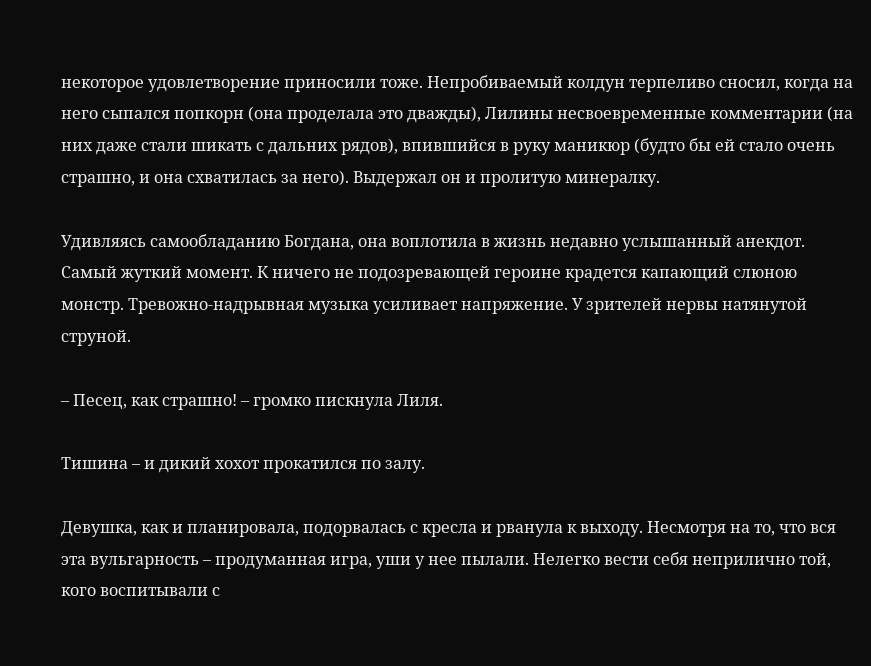некоторое удовлетворение приносили тоже. Непробиваемый колдун терпеливо сносил, когда на него сыпался попкорн (она проделала это дважды), Лилины несвоевременные комментарии (на них даже стали шикать с дальних рядов), впившийся в руку маникюр (будто бы ей стало очень страшно, и она схватилась за него). Выдержал он и пролитую минералку.

Удивляясь самообладанию Богдана, она воплотила в жизнь недавно услышанный анекдот. Самый жуткий момент. К ничего не подозревающей героине крадется капающий слюною монстр. Тревожно-надрывная музыка усиливает напряжение. У зрителей нервы натянутой струной.

– Песец, как страшно! – громко пискнула Лиля.

Тишина – и дикий хохот прокатился по залу.

Девушка, как и планировала, подорвалась с кресла и рванула к выходу. Несмотря на то, что вся эта вульгарность – продуманная игра, уши у нее пылали. Нелегко вести себя неприлично той, кого воспитывали с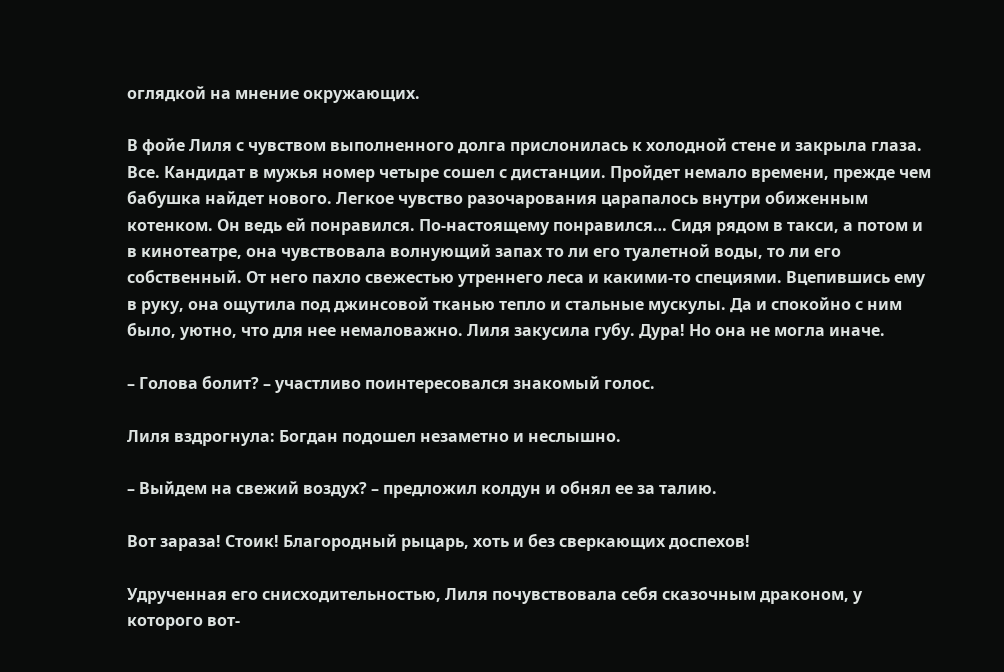оглядкой на мнение окружающих.

В фойе Лиля с чувством выполненного долга прислонилась к холодной стене и закрыла глаза. Все. Кандидат в мужья номер четыре сошел с дистанции. Пройдет немало времени, прежде чем бабушка найдет нового. Легкое чувство разочарования царапалось внутри обиженным котенком. Он ведь ей понравился. По-настоящему понравился… Сидя рядом в такси, а потом и в кинотеатре, она чувствовала волнующий запах то ли его туалетной воды, то ли его собственный. От него пахло свежестью утреннего леса и какими-то специями. Вцепившись ему в руку, она ощутила под джинсовой тканью тепло и стальные мускулы. Да и спокойно с ним было, уютно, что для нее немаловажно. Лиля закусила губу. Дура! Но она не могла иначе.

– Голова болит? – участливо поинтересовался знакомый голос.

Лиля вздрогнула: Богдан подошел незаметно и неслышно.

– Выйдем на свежий воздух? – предложил колдун и обнял ее за талию.

Вот зараза! Стоик! Благородный рыцарь, хоть и без сверкающих доспехов!

Удрученная его снисходительностью, Лиля почувствовала себя сказочным драконом, у которого вот-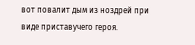вот повалит дым из ноздрей при виде приставучего героя.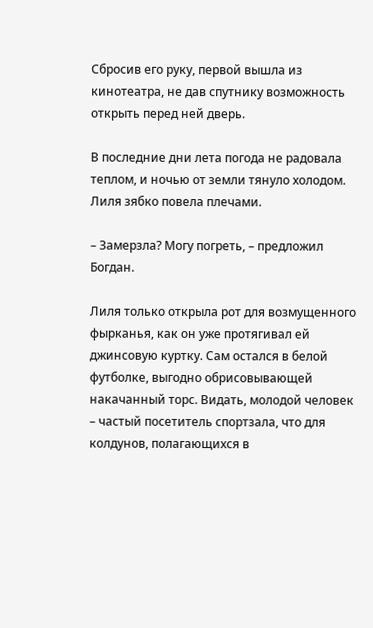Сбросив его руку, первой вышла из кинотеатра, не дав спутнику возможность открыть перед ней дверь.

В последние дни лета погода не радовала теплом, и ночью от земли тянуло холодом. Лиля зябко повела плечами.

– Замерзла? Могу погреть, – предложил Богдан.

Лиля только открыла рот для возмущенного фырканья, как он уже протягивал ей джинсовую куртку. Сам остался в белой футболке, выгодно обрисовывающей накачанный торс. Видать, молодой человек – частый посетитель спортзала, что для колдунов, полагающихся в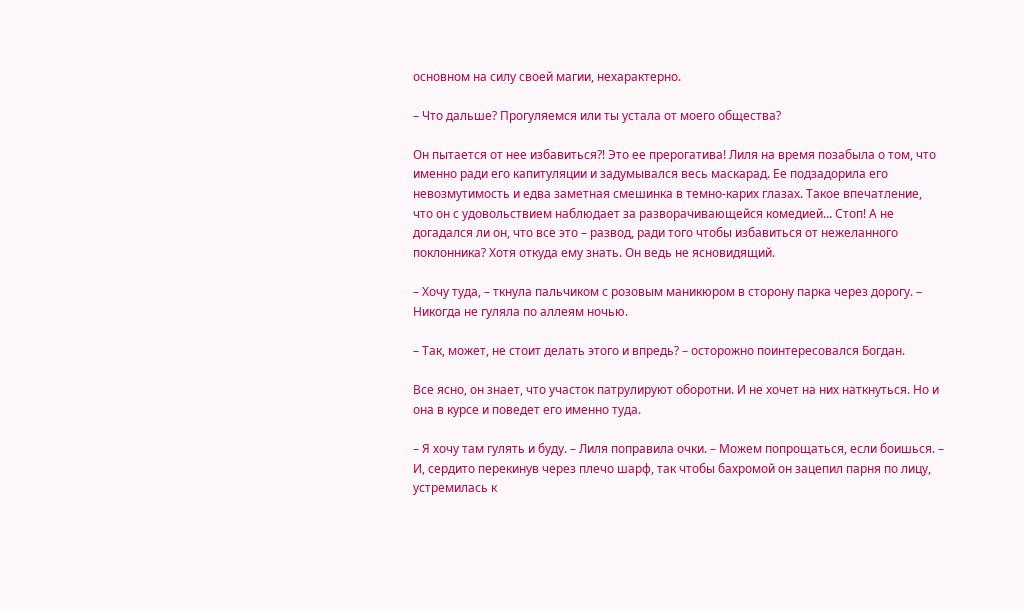основном на силу своей магии, нехарактерно.

– Что дальше? Прогуляемся или ты устала от моего общества?

Он пытается от нее избавиться?! Это ее прерогатива! Лиля на время позабыла о том, что именно ради его капитуляции и задумывался весь маскарад. Ее подзадорила его невозмутимость и едва заметная смешинка в темно-карих глазах. Такое впечатление, что он с удовольствием наблюдает за разворачивающейся комедией… Стоп! А не догадался ли он, что все это – развод, ради того чтобы избавиться от нежеланного поклонника? Хотя откуда ему знать. Он ведь не ясновидящий.

– Хочу туда, – ткнула пальчиком с розовым маникюром в сторону парка через дорогу. – Никогда не гуляла по аллеям ночью.

– Так, может, не стоит делать этого и впредь? – осторожно поинтересовался Богдан.

Все ясно, он знает, что участок патрулируют оборотни. И не хочет на них наткнуться. Но и она в курсе и поведет его именно туда.

– Я хочу там гулять и буду. – Лиля поправила очки. – Можем попрощаться, если боишься. – И, сердито перекинув через плечо шарф, так чтобы бахромой он зацепил парня по лицу, устремилась к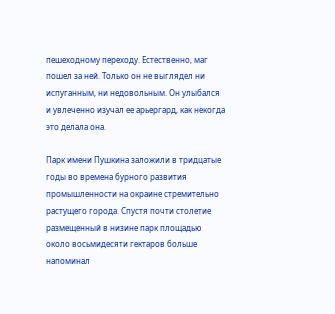пешеходному переходу. Естественно, маг пошел за ней. Только он не выглядел ни испуганным, ни недовольным. Он улыбался и увлеченно изучал ее арьергард, как некогда это делала она.

Парк имени Пушкина заложили в тридцатые годы во времена бурного развития промышленности на окраине стремительно растущего города. Спустя почти столетие размещенный в низине парк площадью около восьмидесяти гектаров больше напоминал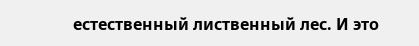естественный лиственный лес. И это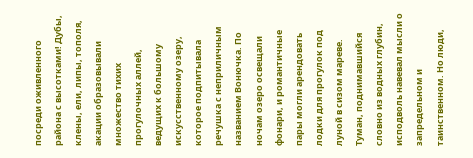посреди оживленного района с высотками! Дубы, клены, ели, липы, тополя, акации образовывали множество тихих прогулочных аллей, ведущих к большому искусственному озеру, которое подпитывала речушка с неприличным названием Вонючка. По ночам озеро освещали фонари, и романтичные пары могли арендовать лодки для прогулок под луной в сизом мареве. Туман, поднимавшийся словно из водных глубин, исподволь навевал мысли о запредельном и таинственном. Но люди,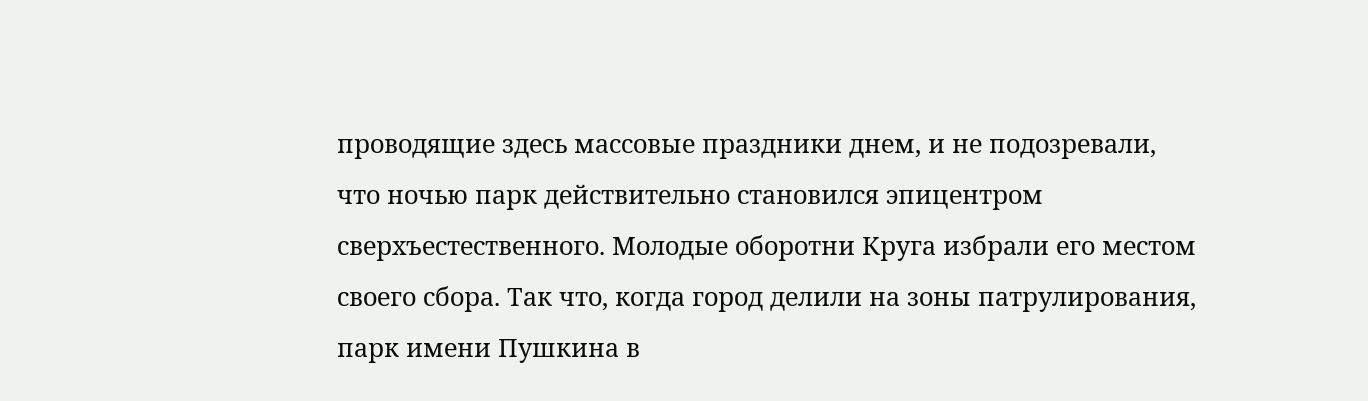проводящие здесь массовые праздники днем, и не подозревали, что ночью парк действительно становился эпицентром сверхъестественного. Молодые оборотни Круга избрали его местом своего сбора. Так что, когда город делили на зоны патрулирования, парк имени Пушкина в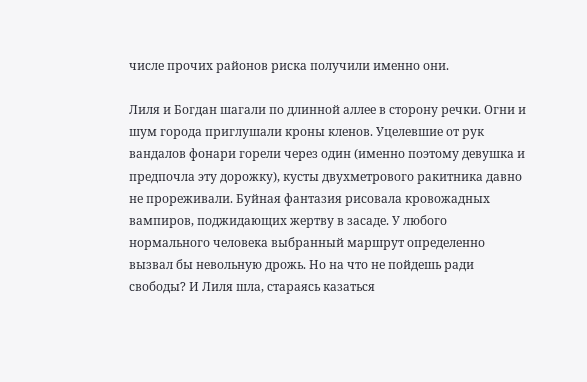числе прочих районов риска получили именно они.

Лиля и Богдан шагали по длинной аллее в сторону речки. Огни и шум города приглушали кроны кленов. Уцелевшие от рук вандалов фонари горели через один (именно поэтому девушка и предпочла эту дорожку), кусты двухметрового ракитника давно не прореживали. Буйная фантазия рисовала кровожадных вампиров, поджидающих жертву в засаде. У любого нормального человека выбранный маршрут определенно вызвал бы невольную дрожь. Но на что не пойдешь ради свободы? И Лиля шла, стараясь казаться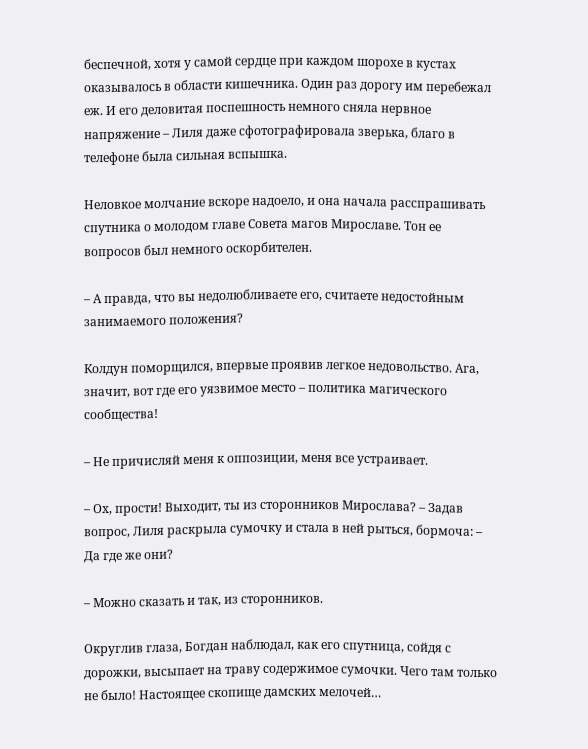беспечной, хотя у самой сердце при каждом шорохе в кустах оказывалось в области кишечника. Один раз дорогу им перебежал еж. И его деловитая поспешность немного сняла нервное напряжение – Лиля даже сфотографировала зверька, благо в телефоне была сильная вспышка.

Неловкое молчание вскоре надоело, и она начала расспрашивать спутника о молодом главе Совета магов Мирославе. Тон ее вопросов был немного оскорбителен.

– А правда, что вы недолюбливаете его, считаете недостойным занимаемого положения?

Колдун поморщился, впервые проявив легкое недовольство. Ага, значит, вот где его уязвимое место – политика магического сообщества!

– Не причисляй меня к оппозиции, меня все устраивает.

– Ох, прости! Выходит, ты из сторонников Мирослава? – Задав вопрос, Лиля раскрыла сумочку и стала в ней рыться, бормоча: – Да где же они?

– Можно сказать и так, из сторонников.

Округлив глаза, Богдан наблюдал, как его спутница, сойдя с дорожки, высыпает на траву содержимое сумочки. Чего там только не было! Настоящее скопище дамских мелочей…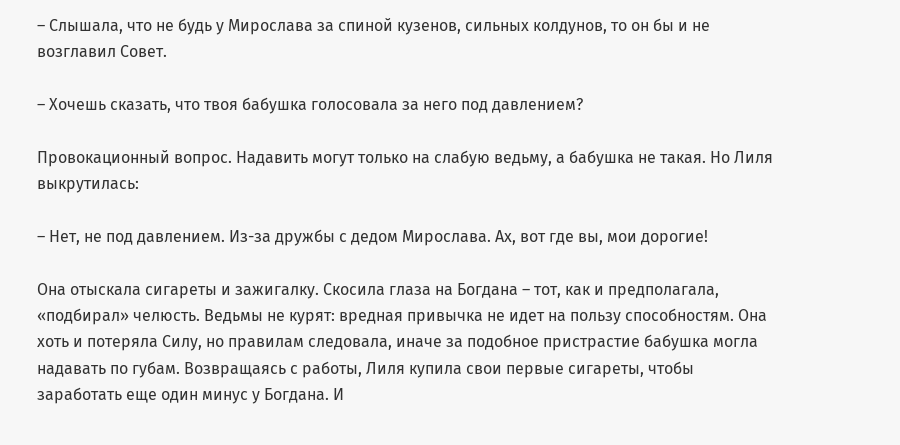– Слышала, что не будь у Мирослава за спиной кузенов, сильных колдунов, то он бы и не возглавил Совет.

– Хочешь сказать, что твоя бабушка голосовала за него под давлением?

Провокационный вопрос. Надавить могут только на слабую ведьму, а бабушка не такая. Но Лиля выкрутилась:

– Нет, не под давлением. Из-за дружбы с дедом Мирослава. Ах, вот где вы, мои дорогие!

Она отыскала сигареты и зажигалку. Скосила глаза на Богдана – тот, как и предполагала, «подбирал» челюсть. Ведьмы не курят: вредная привычка не идет на пользу способностям. Она хоть и потеряла Силу, но правилам следовала, иначе за подобное пристрастие бабушка могла надавать по губам. Возвращаясь с работы, Лиля купила свои первые сигареты, чтобы заработать еще один минус у Богдана. И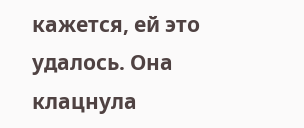кажется, ей это удалось. Она клацнула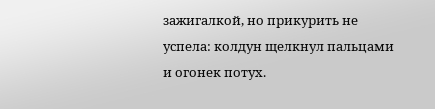зажигалкой, но прикурить не успела: колдун щелкнул пальцами и огонек потух.